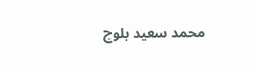محمد سعید بلوچ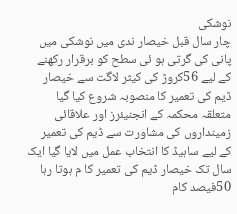نوشکی
چار سال قبل خیصار ندی میں نوشکی میں پانی کی گرتی ہو ئی سطح کو برقرار رکھنے کے لیے 56کروڑ کی کیثر لاگت سے خیصار ڈیم کی تعمیر کا منصوبہ شروع کیا گیا متعلقہ محکمہ کے انجنیئرز اور علاقائی زمینداروں کی مشاورت سے ڈیم کی تعمیر کے لیے ساہیڈ کا انتخاب عمل میں لایا گیا ایک سال تک خیصار ڈیم کی تعمیر کا م ہوتا رہا 50فیصد کام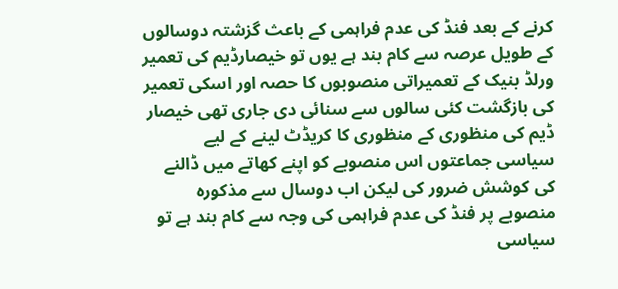کرنے کے بعد فنڈ کی عدم فراہمی کے باعث گزشتہ دوسالوں کے طویل عرصہ سے کام بند ہے یوں تو خیصارڈیم کی تعمیر ورلڈ بنیک کے تعمیراتی منصوبوں کا حصہ اور اسکی تعمیر کی بازگشت کئی سالوں سے سنائی دی جاری تھی خیصار ڈیم کی منظوری کے منظوری کا کریڈٹ لینے کے لیے سیاسی جماعتوں اس منصوبے کو اپنے کھاتے میں ڈالنے کی کوشش ضرور کی لیکن اب دوسال سے مذکورہ منصوبے پر فنڈ کی عدم فراہمی کی وجہ سے کام بند ہے تو سیاسی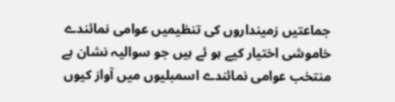جماعتیں زمینداروں کی تنظیمیں عوامی نمائندے خاموشی اختیار کیے ہو ئے ہیں جو سوالیہ نشان ہے منتخب عوامی نمائندے اسمبلیوں میں آواز کیوں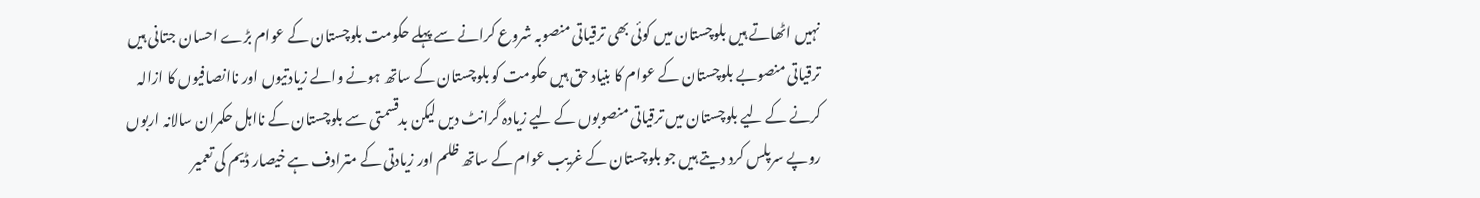نہیں اٹھاتے ہیں بلوچستان میں کوئی بھی ترقیاتی منصوبہ شروع کرانے سے پہلے حکومت بلوچستان کے عوام بڑے احسان جتانی ہیں ترقیاتی منصوبے بلوچستان کے عوام کا بنیاد حق ہیں حکومت کو بلوچستان کے ساتھ ہونے والے زیادتیوں اور ناانصافیوں کا ازالہ کرنے کے لیے بلوچستان میں ترقیاتی منصوبوں کے لیے زیادہ گرانٹ دیں لیکن بدقسمتی سے بلوچستان کے نااہل حکمران سالانہ اربوں روپے سرپلس کرد دیتے ہیں جو بلوچستان کے غریب عوام کے ساتھ ظلم اور زیادتی کے مترادف ہے خیصار ڈیم کی تعمیر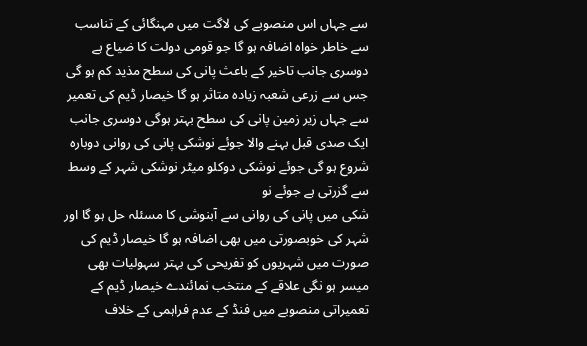سے جہاں اس منصوبے کی لاگت میں مہنگائی کے تناسب سے خاطر خواہ اضافہ ہو گا جو قومی دولت کا ضیاع ہے دوسری جانب تاخیر کے باعث پانی کی سطح مذید کم ہو گی جس سے زرعی شعبہ زیادہ متاثر ہو گا خیصار ڈیم کی تعمیر سے جہاں زیر زمین پانی کی سطح بہتر ہوگی دوسری جانب ایک صدی قبل بہنے والا جوئے نوشکی پانی کی روانی دوبارہ شروع ہو گی جوئے نوشکی دوکلو میٹر نوشکی شہر کے وسط سے گزرتی ہے جوئے نو
شکی میں پانی کی روانی سے آبنوشی کا مسئلہ حل ہو گا اور شہر کی خوبصورتی میں بھی اضافہ ہو گا خیصار ڈیم کی صورت میں شہریوں کو تفریحی کی بہتر سہولیات بھی میسر ہو نگی علاقے کے منتخب نمائندے خیصار ڈیم کے تعمیراتی منصوبے میں فنڈ کے عدم فراہمی کے خلاف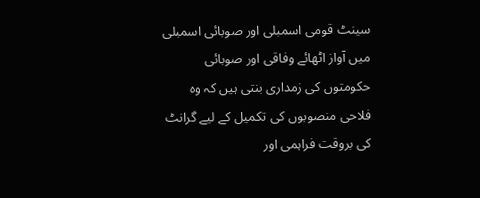سینٹ قومی اسمبلی اور صوبائی اسمبلی میں آواز اٹھائے وفاقی اور صوبائی حکومتوں کی زمداری بنتی ہیں کہ وہ فلاحی منصوبوں کی تکمیل کے لیے گرانٹ کی بروقت فراہمی اور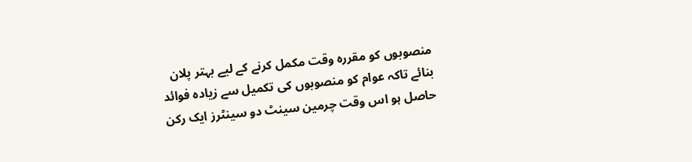منصوبوں کو مقررہ وقت مکمل کرنے کے لیے بہتر پلان بنائے تاکہ عوام کو منصوبوں کی تکمیل سے زیادہ فوائد حاصل ہو اس وقت چرمین سینٹ دو سینٹرز ایک رکن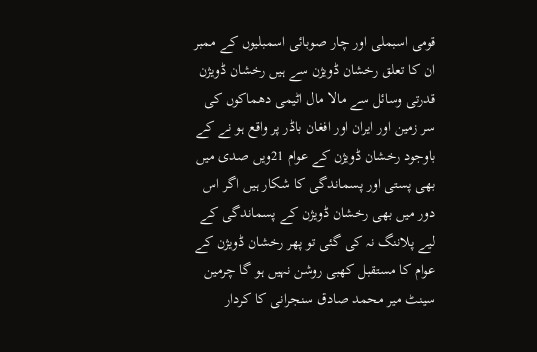قومی اسبملی اور چار صوبائی اسمبلیوں کے ممبر ان کا تعلق رخشان ڈویژن سے ہیں رخشان ڈویژن قدرتی وسائل سے مالا مال اٹیمی دھماکوں کی سر زمین اور ایران اور افغان باڈر پر واقع ہو نے کے باوجود رخشان ڈویژن کے عوام 21ویں صدی میں بھی پستی اور پسماندگی کا شکار ہیں اگر اس دور میں بھی رخشان ڈویژن کے پسماندگی کے لیے پلاننگ نہ کی گئی تو پھر رخشان ڈویژن کے عوام کا مستقبل کھبی روشن نہیں ہو گا چرمین سینٹ میر محمد صادق سنجرانی کا کردار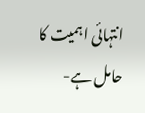انتہائی اہميت کا حامل ہے-